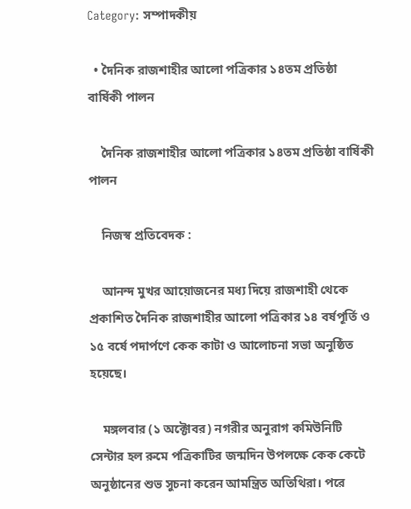Category: সম্পাদকীয়

  • দৈনিক রাজশাহীর আলো পত্রিকার ১৪তম প্রতিষ্ঠা বার্ষিকী পালন

    দৈনিক রাজশাহীর আলো পত্রিকার ১৪তম প্রতিষ্ঠা বার্ষিকী পালন

    নিজস্ব প্রতিবেদক :

    আনন্দ মুখর আয়োজনের মধ্য দিয়ে রাজশাহী থেকে প্রকাশিত দৈনিক রাজশাহীর আলো পত্রিকার ১৪ বর্ষপূর্তি ও ১৫ বর্ষে পদার্পণে কেক কাটা ও আলোচনা সভা অনুষ্ঠিত হয়েছে।

    মঙ্গলবার (১ অক্টোবর) নগরীর অনুরাগ কমিউনিটি সেন্টার হল রুমে পত্রিকাটির জন্মদিন উপলক্ষে কেক কেটে অনুষ্ঠানের শুভ সুচনা করেন আমন্ত্রিত অতিথিরা। পরে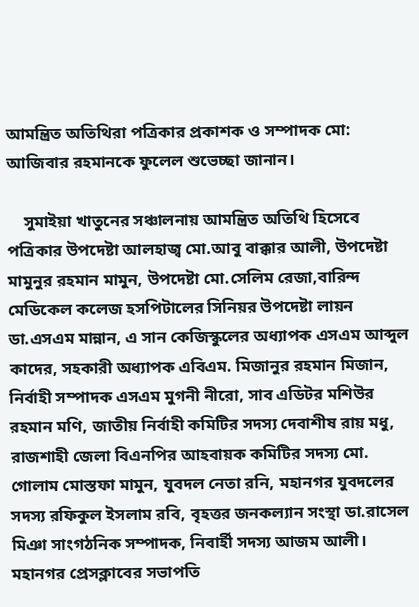আমন্ত্রিত অতিথিরা পত্রিকার প্রকাশক ও সম্পাদক মো: আজিবার রহমানকে ফুলেল শুভেচ্ছা জানান।

    সুমাইয়া খাতুনের সঞ্চালনায় আমন্ত্রিত অতিথি হিসেবে পত্রিকার উপদেষ্টা আলহাজ্ব মো.আবু বাক্কার আলী, উপদেষ্টা মামুনুর রহমান মামুন, উপদেষ্টা মো.সেলিম রেজা,বারিন্দ মেডিকেল কলেজ হসপিটালের সিনিয়র উপদেষ্টা লায়ন ডা.এসএম মান্নান, এ সান কেজিস্কুলের অধ্যাপক এসএম আব্দুল কাদের, সহকারী অধ্যাপক এবিএম. মিজানুর রহমান মিজান, নির্বাহী সম্পাদক এসএম মুগনী নীরো, সাব এডিটর মশিউর রহমান মণি, জাতীয় নির্বাহী কমিটির সদস্য দেবাশীষ রায় মধু, রাজশাহী জেলা বিএনপির আহবায়ক কমিটির সদস্য মো. গোলাম মোস্তফা মামুন, যুবদল নেতা রনি, মহানগর যুবদলের সদস্য রফিকুল ইসলাম রবি, বৃহত্তর জনকল্যান সংস্থা ডা.রাসেল মিঞা সাংগঠনিক সম্পাদক, নিবার্হী সদস্য আজম আলী। মহানগর প্রেসক্লাবের সভাপতি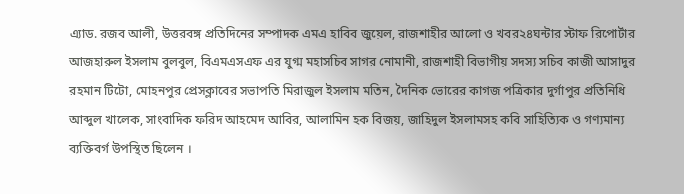এ্যাড. রজব আলী, উত্তরবঙ্গ প্রতিদিনের সম্পাদক এমএ হাবিব জুয়েল, রাজশাহীর আলো ও খবর২৪ঘন্টার স্টাফ রিপোর্টার আজহারুল ইসলাম বুলবুল, বিএমএসএফ এর যুগ্ম মহাসচিব সাগর নোমানী, রাজশাহী বিভাগীয় সদস্য সচিব কাজী আসাদুর রহমান টিটো, মোহনপুর প্রেসক্লাবের সভাপতি মিরাজুল ইসলাম মতিন, দৈনিক ভোরের কাগজ পত্রিকার দুর্গাপুর প্রতিনিধি আব্দুল খালেক, সাংবাদিক ফরিদ আহমেদ আবির, আলামিন হক বিজয়, জাহিদুল ইসলামসহ কবি সাহিত্যিক ও গণ্যমান্য ব্যক্তিবর্গ উপস্থিত ছিলেন ।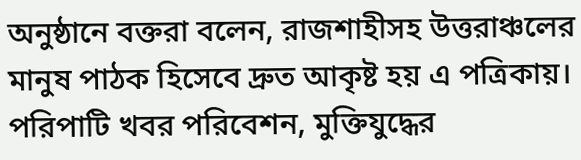অনুষ্ঠানে বক্তরা বলেন, রাজশাহীসহ উত্তরাঞ্চলের মানুষ পাঠক হিসেবে দ্রুত আকৃষ্ট হয় এ পত্রিকায়। পরিপাটি খবর পরিবেশন, মুক্তিযুদ্ধের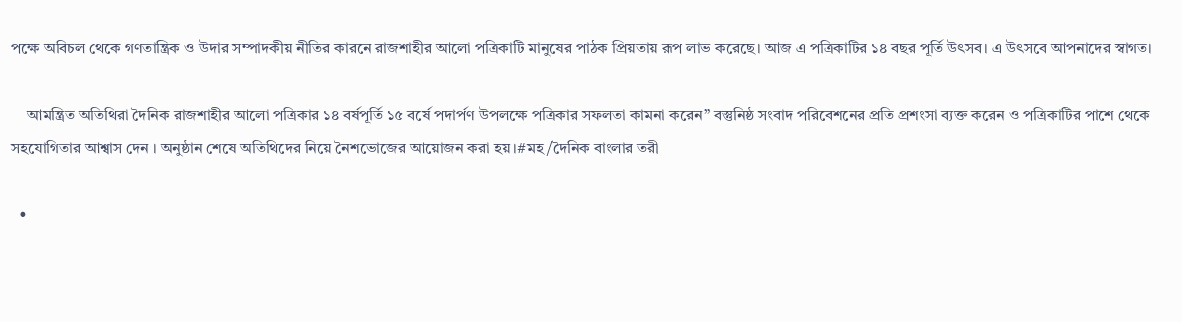পক্ষে অবিচল থেকে গণতান্ত্রিক ও উদার সম্পাদকীয় নীতির কারনে রাজশাহীর আলো পত্রিকাটি মানুষের পাঠক প্রিয়তায় রূপ লাভ করেছে। আজ এ পত্রিকাটির ১৪ বছর পূর্তি উৎসব। এ উৎসবে আপনাদের স্বাগত।

    আমন্ত্রিত অতিথিরা দৈনিক রাজশাহীর আলো পত্রিকার ১৪ বর্ষপূর্তি ১৫ বর্ষে পদার্পণ উপলক্ষে পত্রিকার সফলতা কামনা করেন” বস্তুনিষ্ঠ সংবাদ পরিবেশনের প্রতি প্রশংসা ব্যক্ত করেন ও পত্রিকাটির পাশে থেকে সহযোগিতার আশ্বাস দেন । অনুষ্ঠান শেষে অতিথিদের নিয়ে নৈশভোজের আয়োজন করা হয়।#মহ/দৈনিক বাংলার তরী

  •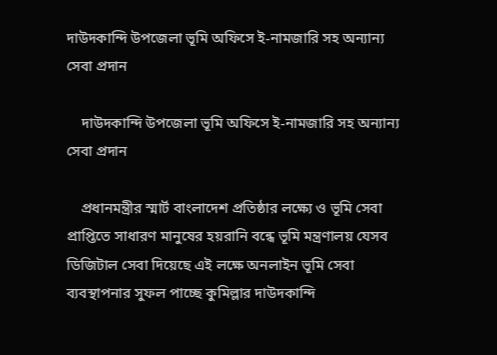দাউদকান্দি উপজেলা ভূমি অফিসে ই-নামজারি সহ অন্যান্য সেবা প্রদান

    দাউদকান্দি উপজেলা ভূমি অফিসে ই-নামজারি সহ অন্যান্য সেবা প্রদান

    প্রধানমন্ত্রীর স্মার্ট বাংলাদেশ প্রতিষ্ঠার লক্ষ্যে ও ভূমি সেবা প্রাপ্তিতে সাধারণ মানুষের হয়রানি বন্ধে ভূমি মন্ত্রণালয় যেসব ডিজিটাল সেবা দিয়েছে এই লক্ষে অনলাইন ভূমি সেবা ব্যবস্থাপনার সুফল পাচ্ছে কুমিল্লার দাউদকান্দি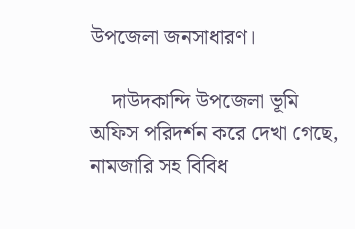উপজেলা জনসাধারণ।

    দাউদকান্দি উপজেলা ভূমি অফিস পরিদর্শন করে দেখা গেছে, নামজারি সহ বিবিধ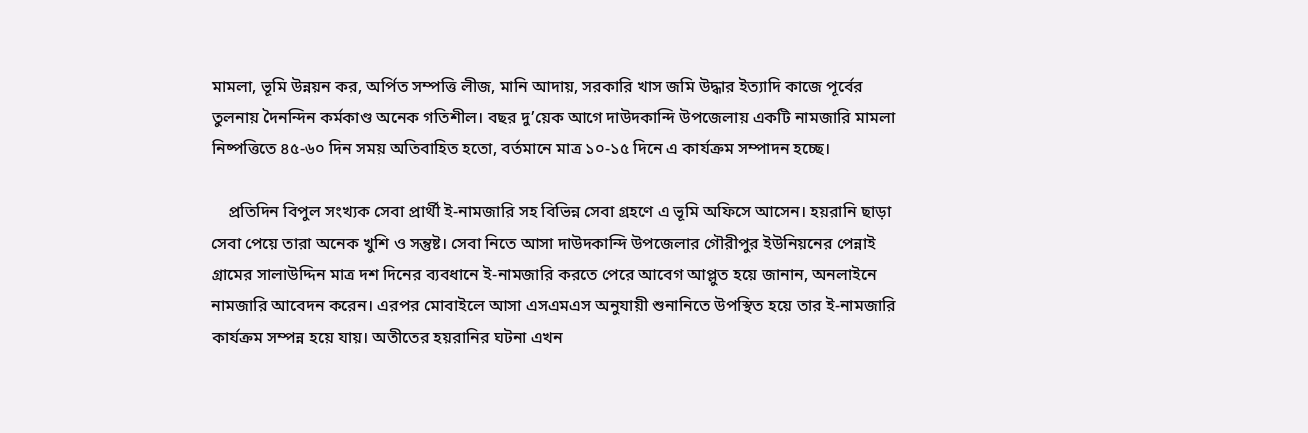মামলা, ভূমি উন্নয়ন কর, অর্পিত সম্পত্তি লীজ, মানি আদায়, সরকারি খাস জমি উদ্ধার ইত্যাদি কাজে পূর্বের তুলনায় দৈনন্দিন কর্মকাণ্ড অনেক গতিশীল। বছর দু’য়েক আগে দাউদকান্দি উপজেলায় একটি নামজারি মামলা নিষ্পত্তিতে ৪৫-৬০ দিন সময় অতিবাহিত হতো, বর্তমানে মাত্র ১০-১৫ দিনে এ কার্যক্রম সম্পাদন হচ্ছে।

    প্রতিদিন বিপুল সংখ্যক সেবা প্রার্থী ই-নামজারি সহ বিভিন্ন সেবা গ্রহণে এ ভূমি অফিসে আসেন। হয়রানি ছাড়া সেবা পেয়ে তারা অনেক খুশি ও সন্তুষ্ট। সেবা নিতে আসা দাউদকান্দি উপজেলার গৌরীপুর ইউনিয়নের পেন্নাই গ্রামের সালাউদ্দিন মাত্র দশ দিনের ব্যবধানে ই-নামজারি করতে পেরে আবেগ আপ্লুত হয়ে জানান, অনলাইনে নামজারি আবেদন করেন। এরপর মোবাইলে আসা এসএমএস অনুযায়ী শুনানিতে উপস্থিত হয়ে তার ই-নামজারি কার্যক্রম সম্পন্ন হয়ে যায়। অতীতের হয়রানির ঘটনা এখন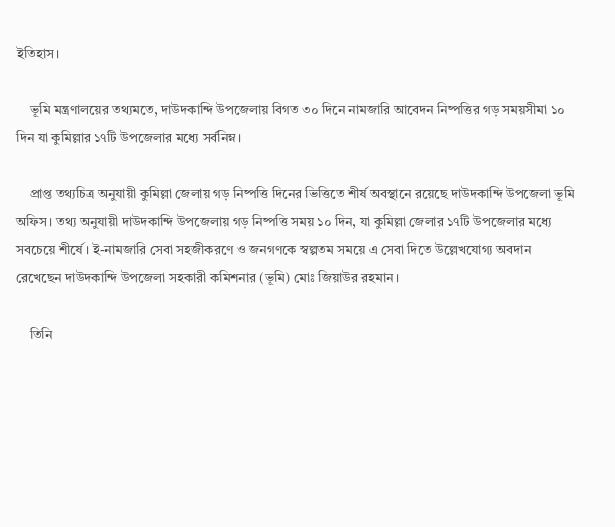ইতিহাস।

    ভূমি মন্ত্রণালয়ের তথ্যমতে, দাউদকান্দি উপজেলায় বিগত ৩০ দিনে নামজারি আবেদন নিষ্পত্তির গড় সময়সীমা ১০ দিন যা কুমিল্লার ১৭টি উপজেলার মধ্যে সর্বনিম্ন।

    প্রাপ্ত তথ্যচিত্র অনুযায়ী কুমিল্লা জেলায় গড় নিষ্পত্তি দিনের ভিত্তিতে শীর্ষ অবস্থানে রয়েছে দাউদকান্দি উপজেলা ভূমি অফিস। তথ্য অনুযায়ী দাউদকান্দি উপজেলায় গড় নিষ্পত্তি সময় ১০ দিন, যা কুমিল্লা জেলার ১৭টি উপজেলার মধ্যে সবচেয়ে শীর্ষে । ই-নামজারি সেবা সহজীকরণে ও জনগণকে স্বল্পতম সময়ে এ সেবা দিতে উল্লেখযোগ্য অবদান রেখেছেন দাউদকান্দি উপজেলা সহকারী কমিশনার (ভূমি) মোঃ জিয়াউর রহমান।

    তিনি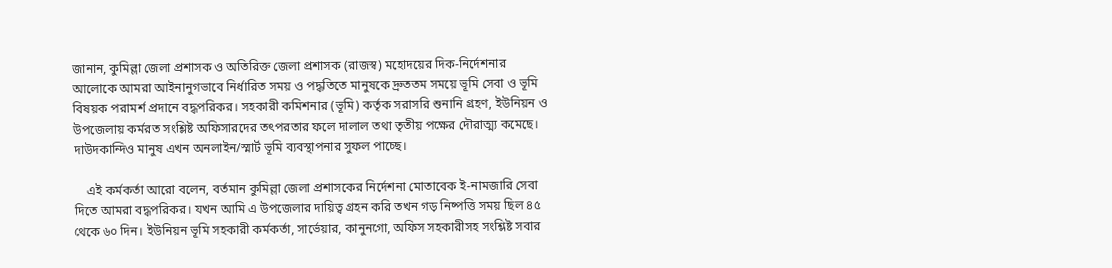জানান, কুমিল্লা জেলা প্রশাসক ও অতিরিক্ত জেলা প্রশাসক (রাজস্ব) মহোদয়ের দিক-নির্দেশনার আলোকে আমরা আইনানুগভাবে নির্ধারিত সময় ও পদ্ধতিতে মানুষকে দ্রুততম সময়ে ভূমি সেবা ও ভূমি বিষয়ক পরামর্শ প্রদানে বদ্ধপরিকর। সহকারী কমিশনার (ভূমি) কর্তৃক সরাসরি শুনানি গ্রহণ, ইউনিয়ন ও উপজেলায় কর্মরত সংশ্লিষ্ট অফিসারদের তৎপরতার ফলে দালাল তথা তৃতীয় পক্ষের দৌরাত্ম্য কমেছে। দাউদকান্দিও মানুষ এখন অনলাইন/স্মার্ট ভূমি ব্যবস্থাপনার সুফল পাচ্ছে।

    এই কর্মকর্তা আরো বলেন, বর্তমান কুমিল্লা জেলা প্রশাসকের নির্দেশনা মোতাবেক ই-নামজারি সেবা দিতে আমরা বদ্ধপরিকর। যখন আমি এ উপজেলার দায়িত্ব গ্রহন করি তখন গড় নিষ্পত্তি সময় ছিল ৪৫ থেকে ৬০ দিন। ইউনিয়ন ভূমি সহকারী কর্মকর্তা, সার্ভেয়ার, কানুনগো, অফিস সহকারীসহ সংশ্লিষ্ট সবার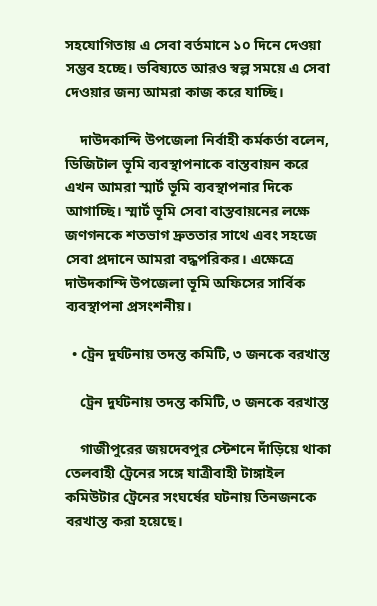সহযোগিতায় এ সেবা বর্তমানে ১০ দিনে দেওয়া সম্ভব হচ্ছে। ভবিষ্যতে আরও স্বল্প সময়ে এ সেবা দেওয়ার জন্য আমরা কাজ করে যাচ্ছি।

    দাউদকান্দি উপজেলা নির্বাহী কর্মকর্তা বলেন, ডিজিটাল ভূমি ব্যবস্থাপনাকে বাস্তবায়ন করে এখন আমরা স্মার্ট ভূমি ব্যবস্থাপনার দিকে আগাচ্ছি। স্মার্ট ভূমি সেবা বাস্তবায়নের লক্ষে জণগনকে শতভাগ দ্রুততার সাথে এবং সহজে সেবা প্রদানে আমরা বদ্ধপরিকর। এক্ষেত্রে দাউদকান্দি উপজেলা ভূমি অফিসের সার্বিক ব্যবস্থাপনা প্রসংশনীয়।

  • ট্রেন দুর্ঘটনায় তদন্ত কমিটি, ৩ জনকে বরখাস্ত

    ট্রেন দুর্ঘটনায় তদন্ত কমিটি, ৩ জনকে বরখাস্ত

    গাজীপুরের জয়দেবপুর স্টেশনে দাঁড়িয়ে থাকা তেলবাহী ট্রেনের সঙ্গে যাত্রীবাহী টাঙ্গাইল কমিউটার ট্রেনের সংঘর্ষের ঘটনায় তিনজনকে বরখাস্ত করা হয়েছে।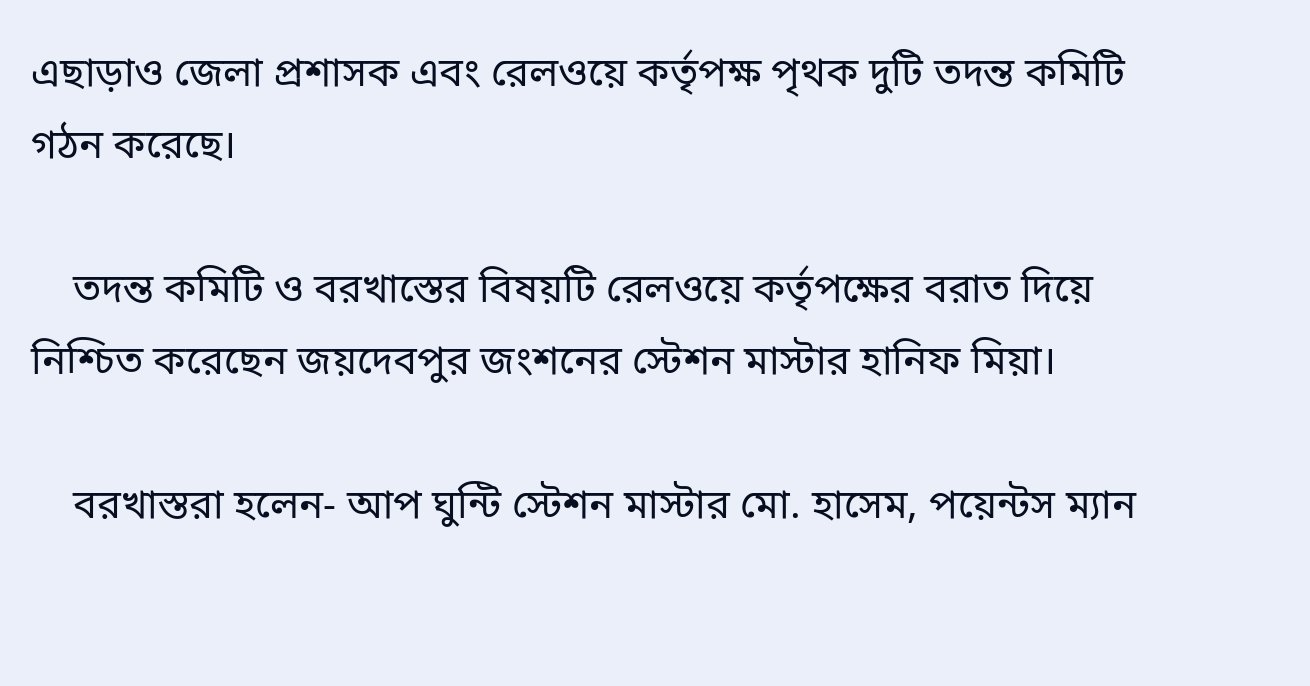এছাড়াও জেলা প্রশাসক এবং রেলওয়ে কর্তৃপক্ষ পৃথক দুটি তদন্ত কমিটি গঠন করেছে।

    তদন্ত কমিটি ও বরখাস্তের বিষয়টি রেলওয়ে কর্তৃপক্ষের বরাত দিয়ে নিশ্চিত করেছেন জয়দেবপুর জংশনের স্টেশন মাস্টার হানিফ মিয়া।

    বরখাস্তরা হলেন- আপ ঘুন্টি স্টেশন মাস্টার মো. হাসেম, পয়েন্টস ম্যান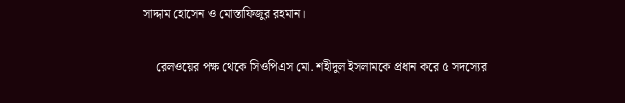সাদ্দাম হোসেন ও মোস্তাফিজুর রহমান।

    রেলওয়ের পক্ষ থেকে সিওপিএস মো. শহীদুল ইসলামকে প্রধান করে ৫ সদস্যের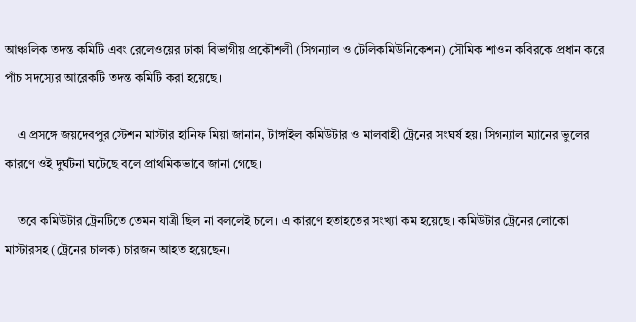আঞ্চলিক তদন্ত কমিটি এবং রেলেওয়ের ঢাকা বিভাগীয় প্রকৌশলী (সিগন্যাল ও টেলিকমিউনিকেশন) সৌমিক শাওন কবিরকে প্রধান করে পাঁচ সদস্যের আরেকটি তদন্ত কমিটি করা হয়েছে।

    এ প্রসঙ্গে জয়দেবপুর স্টেশন মাস্টার হানিফ মিয়া জানান, টাঙ্গাইল কমিউটার ও মালবাহী ট্রেনের সংঘর্ষ হয়। সিগন্যাল ম্যানের ভুলের কারণে ওই দুর্ঘটনা ঘটেছে বলে প্রাথমিকভাবে জানা গেছে।

    তবে কমিউটার ট্রেনটিতে তেমন যাত্রী ছিল না বললেই চলে। এ কারণে হতাহতের সংখ্যা কম হয়েছে। কমিউটার ট্রেনের লোকো মাস্টারসহ (ট্রেনের চালক) চারজন আহত হয়েছেন।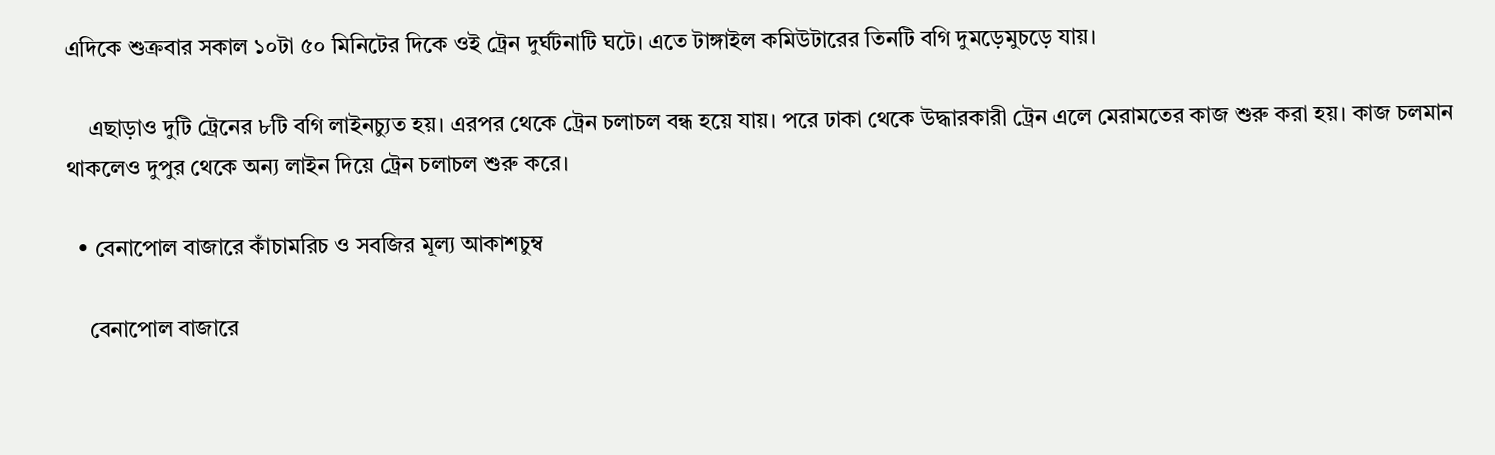এদিকে শুক্রবার সকাল ১০টা ৫০ মিনিটের দিকে ওই ট্রেন দুর্ঘটনাটি ঘটে। এতে টাঙ্গাইল কমিউটারের তিনটি বগি দুমড়েমুচড়ে যায়।

    এছাড়াও দুটি ট্রেনের ৮টি বগি লাইনচ্যুত হয়। এরপর থেকে ট্রেন চলাচল বন্ধ হয়ে যায়। পরে ঢাকা থেকে উদ্ধারকারী ট্রেন এলে মেরামতের কাজ শুরু করা হয়। কাজ চলমান থাকলেও দুপুর থেকে অন্য লাইন দিয়ে ট্রেন চলাচল শুরু করে।

  • বেনাপোল বাজারে কাঁচামরিচ ও সবজির মূল্য আকাশচুম্ব

    বেনাপোল বাজারে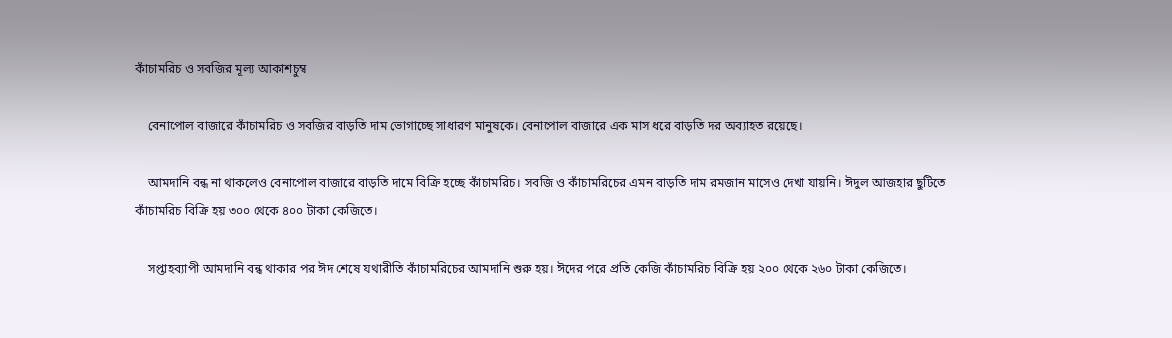কাঁচামরিচ ও সবজির মূল্য আকাশচুম্ব

    বেনাপোল বাজারে কাঁচামরিচ ও সবজির বাড়তি দাম ভোগাচ্ছে সাধারণ মানুষকে। বেনাপোল বাজারে এক মাস ধরে বাড়তি দর অব্যাহত রয়েছে।

    আমদানি বন্ধ না থাকলেও বেনাপোল বাজারে বাড়তি দামে বিক্রি হচ্ছে কাঁচামরিচ। সবজি ও কাঁচামরিচের এমন বাড়তি দাম রমজান মাসেও দেখা যায়নি। ঈদুল আজহার ছুটিতে কাঁচামরিচ বিক্রি হয় ৩০০ থেকে ৪০০ টাকা কেজিতে।

    সপ্তাহব্যাপী আমদানি বন্ধ থাকার পর ঈদ শেষে যথারীতি কাঁচামরিচের আমদানি শুরু হয়। ঈদের পরে প্রতি কেজি কাঁচামরিচ বিক্রি হয় ২০০ থেকে ২৬০ টাকা কেজিতে।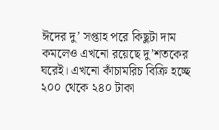ঈদের দু’ সপ্তাহ পরে কিছুটা দাম কমলেও এখনো রয়েছে দু’শতকের ঘরেই। এখনো কাঁচামরিচ বিক্রি হচ্ছে ২০০ থেকে ২৪০ টাকা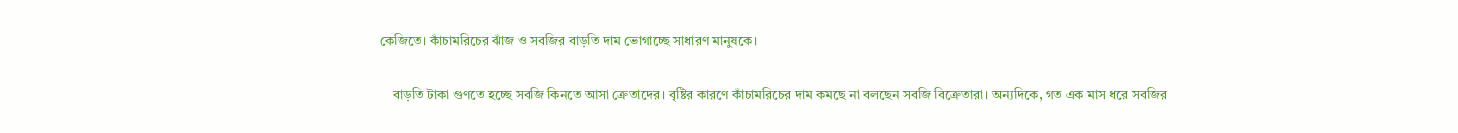কেজিতে। কাঁচামরিচের ঝাঁজ ও সবজির বাড়তি দাম ভোগাচ্ছে সাধারণ মানুষকে।

    বাড়তি টাকা গুণতে হচ্ছে সবজি কিনতে আসা ক্রেতাদের। বৃষ্টির কারণে কাঁচামরিচের দাম কমছে না বলছেন সবজি বিক্রেতারা। অন্যদিকে, গত এক মাস ধরে সবজির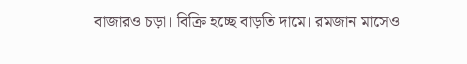বাজারও চড়া। বিক্রি হচ্ছে বাড়তি দামে। রমজান মাসেও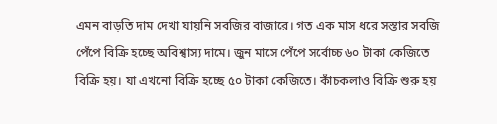এমন বাড়তি দাম দেখা যায়নি সবজির বাজারে। গত এক মাস ধরে সস্তার সবজি পেঁপে বিক্রি হচ্ছে অবিশ্বাস্য দামে। জুন মাসে পেঁপে সর্বোচ্চ ৬০ টাকা কেজিতে বিক্রি হয়। যা এখনো বিক্রি হচ্ছে ৫০ টাকা কেজিতে। কাঁচকলাও বিক্রি শুরু হয়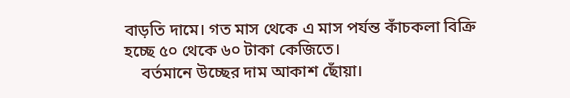বাড়তি দামে। গত মাস থেকে এ মাস পর্যন্ত কাঁচকলা বিক্রি হচ্ছে ৫০ থেকে ৬০ টাকা কেজিতে।
    বর্তমানে উচ্ছের দাম আকাশ ছোঁয়া।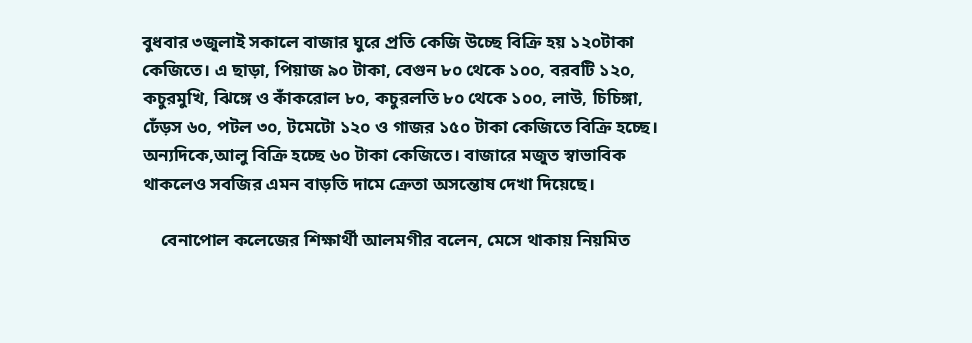বুধবার ৩জুলাই সকালে বাজার ঘুরে প্রতি কেজি উচ্ছে বিক্রি হয় ১২০টাকা কেজিতে। এ ছাড়া, পিয়াজ ৯০ টাকা, বেগুন ৮০ থেকে ১০০, বরবটি ১২০, কচুরমুখি, ঝিঙ্গে ও কাঁকরোল ৮০, কচুরলতি ৮০ থেকে ১০০, লাউ, চিচিঙ্গা, ঢেঁড়স ৬০, পটল ৩০, টমেটো ১২০ ও গাজর ১৫০ টাকা কেজিতে বিক্রি হচ্ছে। অন্যদিকে,আলু বিক্রি হচ্ছে ৬০ টাকা কেজিতে। বাজারে মজুত স্বাভাবিক থাকলেও সবজির এমন বাড়তি দামে ক্রেতা অসন্তোষ দেখা দিয়েছে।

    বেনাপোল কলেজের শিক্ষার্থী আলমগীর বলেন, মেসে থাকায় নিয়মিত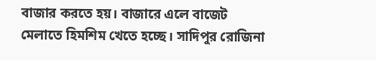বাজার করতে হয়। বাজারে এলে বাজেট মেলাতে হিমশিম খেতে হচ্ছে। সাদিপুর রোজিনা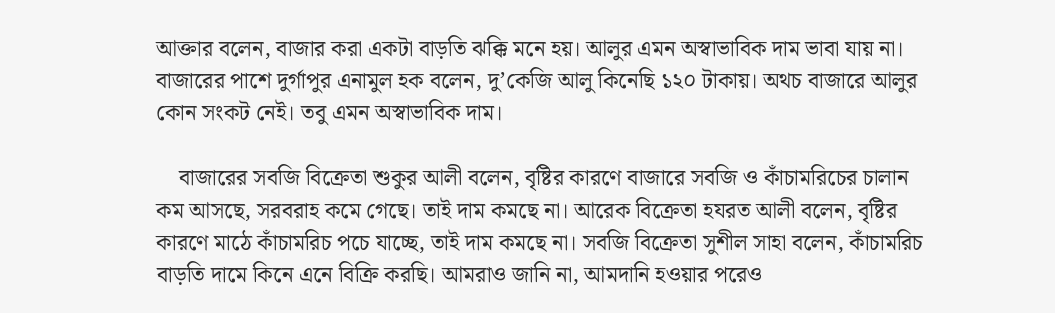আক্তার বলেন, বাজার করা একটা বাড়তি ঝক্কি মনে হয়। আলুর এমন অস্বাভাবিক দাম ভাবা যায় না। বাজারের পাশে দুর্গাপুর এনামুল হক বলেন, দু’কেজি আলু কিনেছি ১২০ টাকায়। অথচ বাজারে আলুর কোন সংকট নেই। তবু এমন অস্বাভাবিক দাম।

    বাজারের সবজি বিক্রেতা শুকুর আলী বলেন, বৃষ্টির কারণে বাজারে সবজি ও কাঁচামরিচের চালান কম আসছে, সরবরাহ কমে গেছে। তাই দাম কমছে না। আরেক বিক্রেতা হযরত আলী বলেন, বৃষ্টির কারণে মাঠে কাঁচামরিচ পচে যাচ্ছে, তাই দাম কমছে না। সবজি বিক্রেতা সুশীল সাহা বলেন, কাঁচামরিচ বাড়তি দামে কিনে এনে বিক্রি করছি। আমরাও জানি না, আমদানি হওয়ার পরেও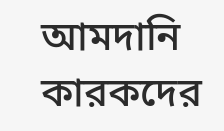আমদানি কারকদের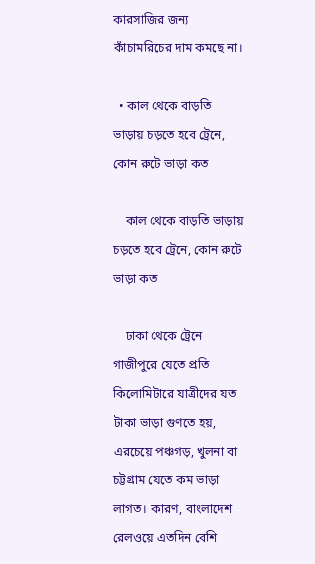কারসাজির জন্য কাঁচামরিচের দাম কমছে না।

  • কাল থেকে বাড়তি ভাড়ায় চড়তে হবে ট্রেনে, কোন রুটে ভাড়া কত

    কাল থেকে বাড়তি ভাড়ায় চড়তে হবে ট্রেনে, কোন রুটে ভাড়া কত

    ঢাকা থেকে ট্রেনে গাজীপুরে যেতে প্রতি কিলোমিটারে যাত্রীদের যত টাকা ভাড়া গুণতে হয়, এরচেয়ে পঞ্চগড়, খুলনা বা চট্টগ্রাম যেতে কম ভাড়া লাগত। কারণ, বাংলাদেশ রেলওয়ে এতদিন বেশি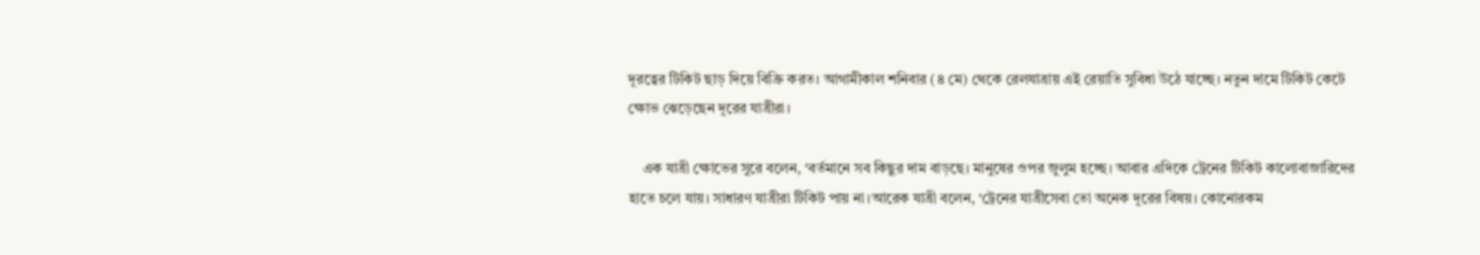দূরত্বের টিকিট ছাড় দিয়ে বিক্রি করত। আগামীকাল শনিবার (৪ মে) থেকে রেলযাত্রায় এই রেয়াতি সুবিধা উঠে যাচ্ছে। নতুন দামে টিকিট কেটে ক্ষোভ ঝেড়েছেন দূরের যাত্রীরা।

    এক যাত্রী ক্ষোভের সুরে বলেন, ‘বর্তমানে সব কিছুর দাম বাড়ছে। মানুষের ওপর জুলুম হচ্ছে। আবার এদিকে ট্রেনের টিকিট কালোবাজারিদের হাতে চলে যায়। সাধারণ যাত্রীরা টিকিট পায় না।আরেক যাত্রী বলেন, ‘ট্রেনের যাত্রীসেবা তো অনেক দূরের বিষয়। কোনোরকম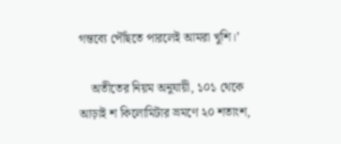গন্তব্যে পৌঁছতে পারলেই আমরা খুশি।’

    অতীতের নিয়ম অনুযায়ী, ১০১ থেকে আড়াই শ কিলোমিটার ভ্রমণে ২০ শতাংশ,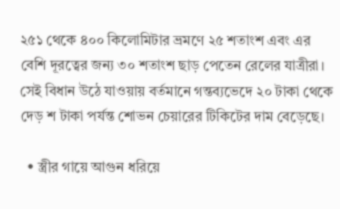২৫১ থেকে ৪০০ কিলোমিটার ভ্রমণে ২৫ শতাংশ এবং এর বেশি দূরত্বের জন্য ৩০ শতাংশ ছাড় পেতেন রেলের যাত্রীরা। সেই বিধান উঠে যাওয়ায় বর্তমানে গন্তব্যভেদে ২০ টাকা থেকে দেড় শ টাকা পর্যন্ত শোভন চেয়ারের টিকিটের দাম বেড়েছে।

  • স্ত্রীর গায়ে আগুন ধরিয়ে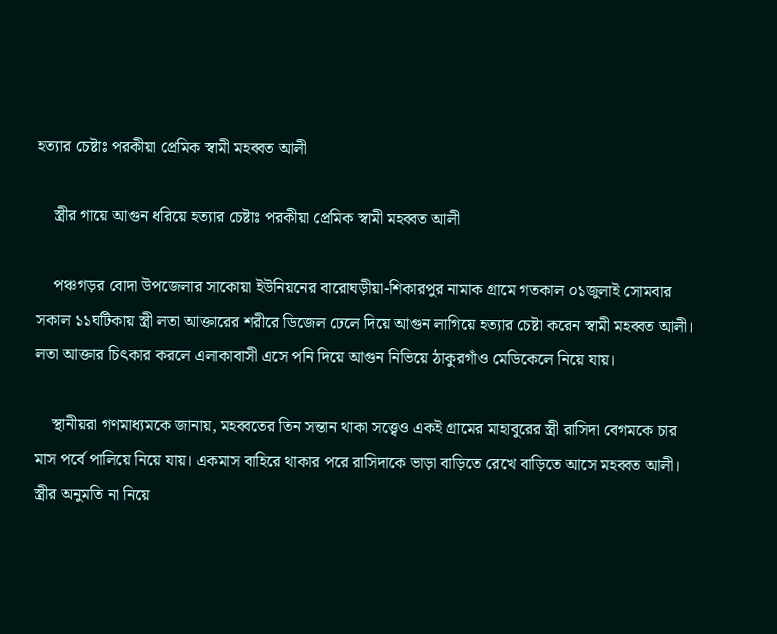হত্যার চেষ্টাঃ পরকীয়া প্রেমিক স্বামী মহব্বত আলী

    স্ত্রীর গায়ে আগুন ধরিয়ে হত্যার চেষ্টাঃ পরকীয়া প্রেমিক স্বামী মহব্বত আলী

    পঞ্চগড়র বোদা উপজেলার সাকোয়া ইউনিয়নের বারোঘড়ীয়া-শিকারপুর নামাক গ্রামে গতকাল ০১জুলাই সোমবার সকাল ১১ঘটিকায় স্ত্রী লতা আক্তারের শরীরে ডিজেল ঢেলে দিয়ে আগুন লাগিয়ে হত্যার চেষ্টা করেন স্বামী মহব্বত আলী। লতা আক্তার চিৎকার করলে এলাকাবাসী এসে পনি দিয়ে আগুন নিভিয়ে ঠাকুরগাঁও মেডিকেলে নিয়ে যায়।

    স্থানীয়রা গণমাধ্যমকে জানায়, মহব্বতের তিন সন্তান থাকা সত্ত্বেও একই গ্রামের মাহাবুরের স্ত্রী রাসিদা বেগমকে চার মাস পর্বে পালিয়ে নিয়ে যায়। একমাস বাহিরে থাকার পরে রাসিদাকে ভাড়া বাড়িতে রেখে বাড়িতে আসে মহব্বত আলী। স্ত্রীর অনুমতি না নিয়ে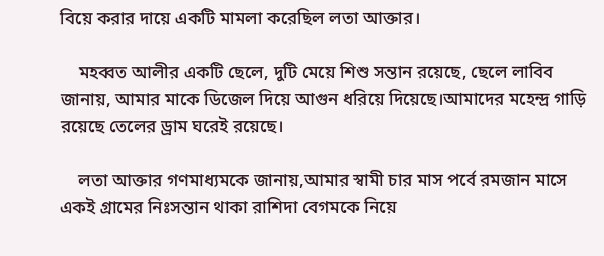বিয়ে করার দায়ে একটি মামলা করেছিল লতা আক্তার।

    মহব্বত আলীর একটি ছেলে, দুটি মেয়ে শিশু সন্তান রয়েছে, ছেলে লাবিব জানায়, আমার মাকে ডিজেল দিয়ে আগুন ধরিয়ে দিয়েছে।আমাদের মহেন্দ্র গাড়ি রয়েছে তেলের ড্রাম ঘরেই রয়েছে।

    লতা আক্তার গণমাধ্যমকে জানায়,আমার স্বামী চার মাস পর্বে রমজান মাসে একই গ্রামের নিঃসন্তান থাকা রাশিদা বেগমকে নিয়ে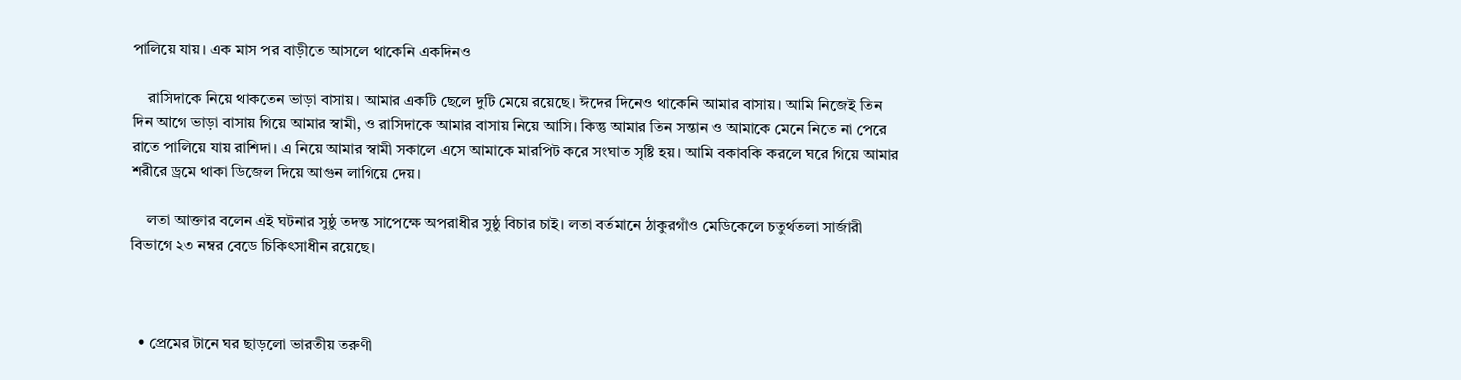পালিয়ে যায়। এক মাস পর বাড়ীতে আসলে থাকেনি একদিনও

    রাসিদাকে নিয়ে থাকতেন ভাড়া বাসায়। আমার একটি ছেলে দুটি মেয়ে রয়েছে। ঈদের দিনেও থাকেনি আমার বাসায়। আমি নিজেই তিন দিন আগে ভাড়া বাসায় গিয়ে আমার স্বামী, ও রাসিদাকে আমার বাসায় নিয়ে আসি। কিন্তু আমার তিন সন্তান ও আমাকে মেনে নিতে না পেরে রাতে পালিয়ে যায় রাশিদা। এ নিয়ে আমার স্বামী সকালে এসে আমাকে মারপিট করে সংঘাত সৃষ্টি হয়। আমি বকাবকি করলে ঘরে গিয়ে আমার শরীরে ড্রমে থাকা ডিজেল দিয়ে আগুন লাগিয়ে দেয়।

    লতা আক্তার বলেন এই ঘটনার সুষ্ঠু তদন্ত সাপেক্ষে অপরাধীর সুষ্ঠু বিচার চাই। লতা বর্তমানে ঠাকুরগাঁও মেডিকেলে চতুর্থতলা সার্জারী বিভাগে ২৩ নম্বর বেডে চিকিৎসাধীন রয়েছে।



  • প্রেমের টানে ঘর ছাড়লো ভারতীয় তরুণী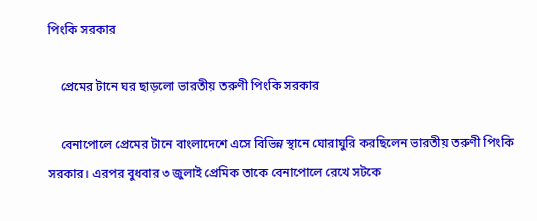পিংকি সরকার

    প্রেমের টানে ঘর ছাড়লো ভারতীয় তরুণী পিংকি সরকার

    বেনাপোলে প্রেমের টানে বাংলাদেশে এসে বিভিন্ন স্থানে ঘোরাঘুরি করছিলেন ভারতীয় তরুণী পিংকি সরকার। এরপর বুধবার ৩ জুলাই প্রেমিক তাকে বেনাপোলে রেখে সটকে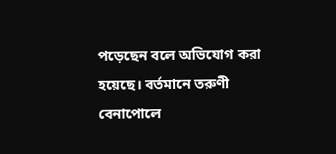পড়েছেন বলে অভিযোগ করা হয়েছে। বর্তমানে তরুণী বেনাপোলে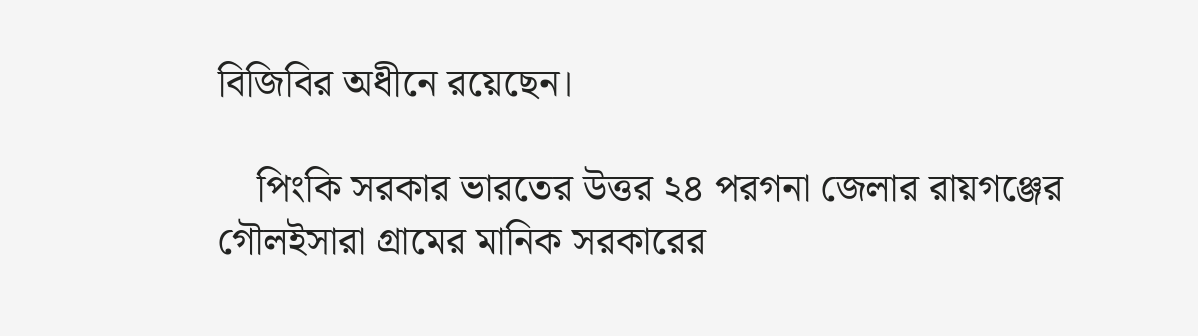বিজিবির অধীনে রয়েছেন।

    পিংকি সরকার ভারতের উত্তর ২৪ পরগনা জেলার রায়গঞ্জের গৌলইসারা গ্রামের মানিক সরকারের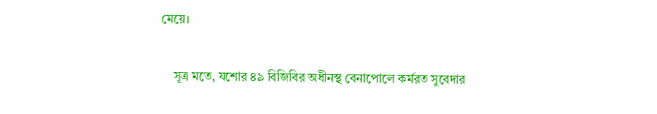মেয়ে।

    সূত্র মতে, যশোর ৪৯ বিজিবির অধীনস্থ বেনাপোলে কর্মরত সুবেদার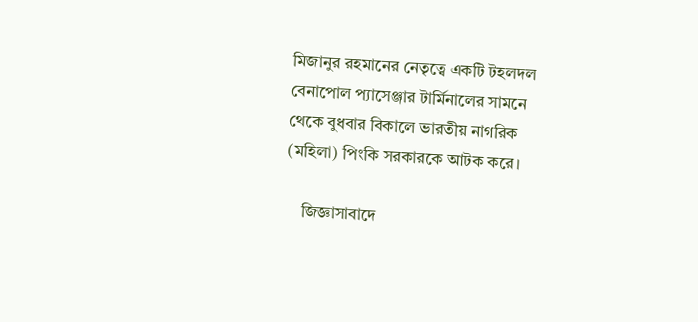মিজানুর রহমানের নেতৃত্বে একটি টহলদল বেনাপোল প্যাসেঞ্জার টার্মিনালের সামনে থেকে বুধবার বিকালে ভারতীয় নাগরিক (মহিলা) পিংকি সরকারকে আটক করে।

    জিজ্ঞাসাবাদে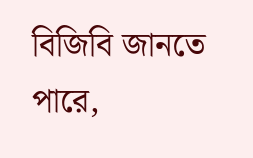বিজিবি জানতে পারে,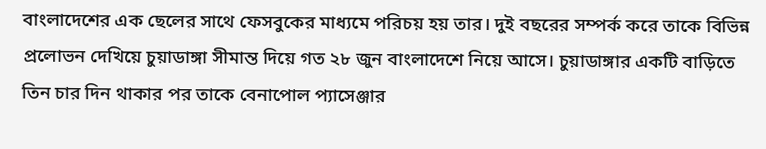বাংলাদেশের এক ছেলের সাথে ফেসবুকের মাধ্যমে পরিচয় হয় তার। দুই বছরের সম্পর্ক করে তাকে বিভিন্ন প্রলোভন দেখিয়ে চুয়াডাঙ্গা সীমান্ত দিয়ে গত ২৮ জুন বাংলাদেশে নিয়ে আসে। চুয়াডাঙ্গার একটি বাড়িতে তিন চার দিন থাকার পর তাকে বেনাপোল প্যাসেঞ্জার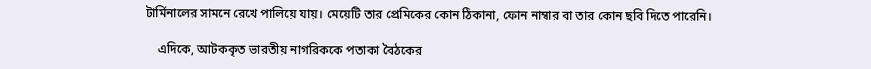টার্মিনালের সামনে রেখে পালিয়ে যায়। মেয়েটি তার প্রেমিকের কোন ঠিকানা, ফোন নাম্বার বা তার কোন ছবি দিতে পারেনি।

    এদিকে, আটককৃত ভারতীয় নাগরিককে পতাকা বৈঠকের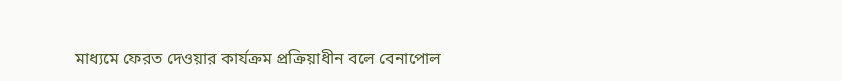মাধ্যমে ফেরত দেওয়ার কার্যক্রম প্রক্রিয়াধীন বলে বেনাপোল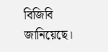বিজিবি জানিয়েছে।